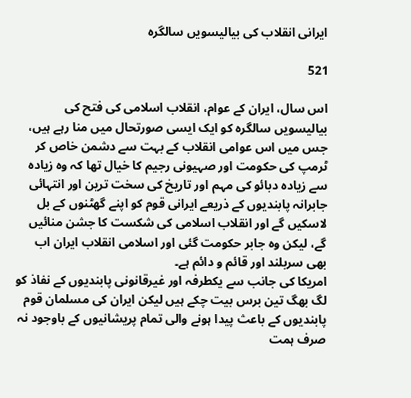ایرانی انقلاب کی بیالیسویں سالگرہ

521

اس سال، ایران کے عوام، انقلاب اسلامی کی فتح کی بیالیسویں سالگرہ کو ایک ایسی صورتحال میں منا رہے ہیں، جس میں اس عوامی انقلاب کے بہت سے دشمن خاص کر ٹرمپ کی حکومت اور صہیونی رجیم کا خیال تھا کہ وہ زیادہ سے زیادہ دبائو کی مہم اور تاریخ کی سخت ترین اور انتہائی جابرانہ پابندیوں کے ذریعے ایرانی قوم کو اپنے گھٹنوں کے بل لاسکیں گے اور انقلاب اسلامی کی شکست کا جشن منائیں گے، لیکن وہ جابر حکومت گئی اور اسلامی انقلاب ایران اب بھی سربلند اور قائم و دائم ہے۔
امریکا کی جانب سے یکطرفہ اور غیرقانونی پابندیوں کے نفاذ کو لگ بھگ تین برس بیت چکے ہیں لیکن ایران کی مسلمان قوم پابندیوں کے باعث پیدا ہونے والی تمام پریشانیوں کے باوجود نہ صرف ہمت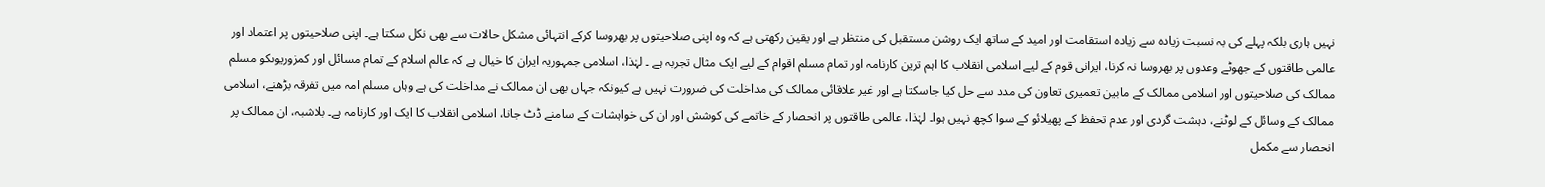نہیں ہاری بلکہ پہلے کی بہ نسبت زیادہ سے زیادہ استقامت اور امید کے ساتھ ایک روشن مستقبل کی منتظر ہے اور یقین رکھتی ہے کہ وہ اپنی صلاحیتوں پر بھروسا کرکے انتہائی مشکل حالات سے بھی نکل سکتا ہے۔ اپنی صلاحیتوں پر اعتماد اور عالمی طاقتوں کے جھوٹے وعدوں پر بھروسا نہ کرنا، ایرانی قوم کے لیے اسلامی انقلاب کا اہم ترین کارنامہ اور تمام مسلم اقوام کے لیے ایک مثال تجربہ ہے ۔ لہٰذا، اسلامی جمہوریہ ایران کا خیال ہے کہ عالم اسلام کے تمام مسائل اور کمزوریوںکو مسلم ممالک کی صلاحیتوں اور اسلامی ممالک کے مابین تعمیری تعاون کی مدد سے حل کیا جاسکتا ہے اور غیر علاقائی ممالک کی مداخلت کی ضرورت نہیں ہے کیونکہ جہاں بھی ان ممالک نے مداخلت کی ہے وہاں مسلم امہ میں تفرقہ بڑھنے، اسلامی ممالک کے وسائل کے لوٹنے، دہشت گردی اور عدم تحفظ کے پھیلائو کے سوا کچھ نہیں ہوا۔ لہٰذا، عالمی طاقتوں پر انحصار کے خاتمے کی کوشش اور ان کی خواہشات کے سامنے ڈٹ جانا، اسلامی انقلاب کا ایک اور کارنامہ ہے۔ بلاشبہ، ان ممالک پر انحصار سے مکمل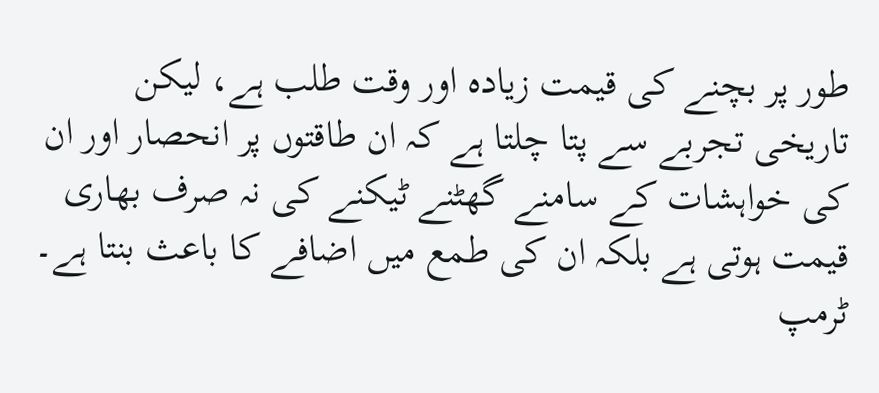طور پر بچنے کی قیمت زیادہ اور وقت طلب ہے، لیکن تاریخی تجربے سے پتا چلتا ہے کہ ان طاقتوں پر انحصار اور ان کی خواہشات کے سامنے گھٹنے ٹیکنے کی نہ صرف بھاری قیمت ہوتی ہے بلکہ ان کی طمع میں اضافے کا باعث بنتا ہے۔
ٹرمپ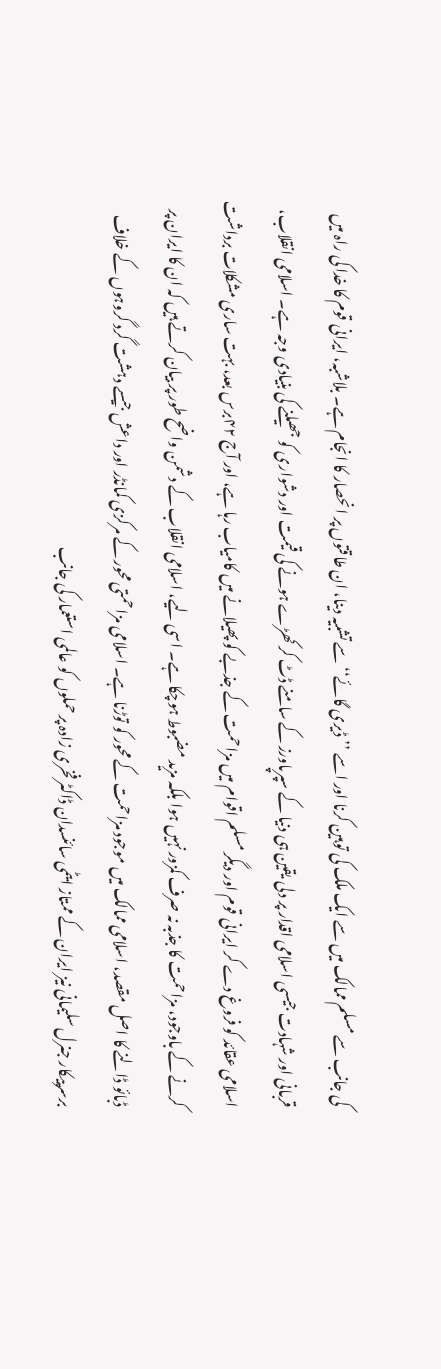کی جانب سے مسلم ممالک میں سے ایک ملک کی توہین کرنا اور اسے ’’ڈیری گائے‘‘ سے تشبیہ دینا، ان طاقتوں پر انحصار کا انجام ہے۔ بلاشبہ، ایرانی قوم کا خدا کی راہ میں قربانی اور شہادت جیسی اسلامی اقدار پر دلی یقین ہی دنیا کے سپرپاورز کے سامنے ڈٹ کر کھڑے ہونے کی قیمت اور دشواری کو جھیلنے کی بنیادی وجہ ہے۔ اسلامی انقلاب، اسلامی عقائد کو فروغ دے کر ایرانی قوم اور دیگر مسلم اقوام میں مزاحمت کے جذبے کو پھیلانے میں کامیاب رہا ہے، اور آج ۴۲برس بعد، بہت ساری مشکلات برداشت کرنے کے باوجود، مزاحمت کا جذبہ نہ صرف کمزور نہیں ہوا بلکہ مزید مضبوط ہوچکا ہے۔ اسی لیے، اسلامی انقلاب کے دشمن واضح طور پر بیان کرتے ہیں کہ ان کا ایران پر ڈبائو ڈالنے کا اصل مقصد، اسلامی ممالک میں موجود مزاحمت کے محور کو توڑنا ہے۔ اسلامی مزاحمتی محور کے مرکزی کمانڈر اور داعش جیسے دہشت گرد گروہوں کے خلاف برسرپیکار جنرل سلیمانی نیز ایران کے ممتاز ایٹمی سائنسدان ڈاکٹر فخری زادہ پر حملوں کو عالمی استعمار کی جانب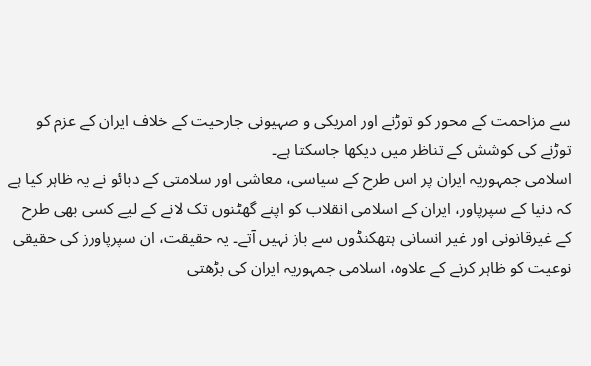سے مزاحمت کے محور کو توڑنے اور امریکی و صہیونی جارحیت کے خلاف ایران کے عزم کو توڑنے کی کوشش کے تناظر میں دیکھا جاسکتا ہے۔
اسلامی جمہوریہ ایران پر اس طرح کے سیاسی، معاشی اور سلامتی کے دبائو نے یہ ظاہر کیا ہے کہ دنیا کے سپرپاور، ایران کے اسلامی انقلاب کو اپنے گھٹنوں تک لانے کے لیے کسی بھی طرح کے غیرقانونی اور غیر انسانی ہتھکنڈوں سے باز نہیں آتے۔ یہ حقیقت، ان سپرپاورز کی حقیقی نوعیت کو ظاہر کرنے کے علاوہ، اسلامی جمہوریہ ایران کی بڑھتی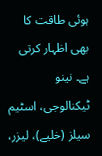ہوئی طاقت کا بھی اظہار کرتی ہے۔ نینو ٹیکنالوجی، اسٹیم سیلز (خلیے)، لیزر،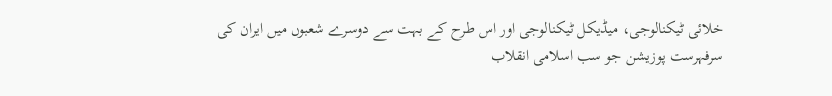خلائی ٹیکنالوجی، میڈیکل ٹیکنالوجی اور اس طرح کے بہت سے دوسرے شعبوں میں ایران کی سرفہرست پوزیشن جو سب اسلامی انقلاب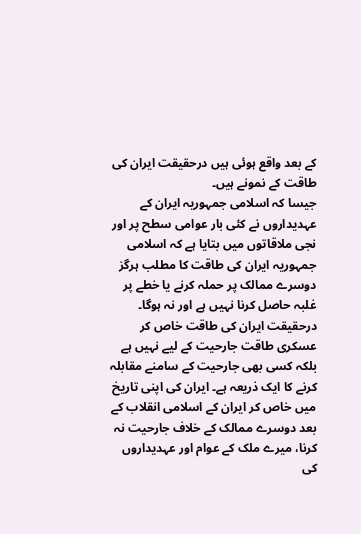کے بعد واقع ہوئی ہیں درحقیقت ایران کی طاقت کے نمونے ہیں۔
جیسا کہ اسلامی جمہوریہ ایران کے عہدیداروں نے کئی بار عوامی سطح پر اور نجی ملاقاتوں میں بتایا ہے کہ اسلامی جمہوریہ ایران کی طاقت کا مطلب ہرگز دوسرے ممالک پر حملہ کرنے یا خطے پر غلبہ حاصل کرنا نہیں ہے اور نہ ہوگا۔ درحقیقت ایران کی طاقت خاص کر عسکری طاقت جارحیت کے لیے نہیں ہے بلکہ کسی بھی جارحیت کے سامنے مقابلہ کرنے کا ایک ذریعہ ہے۔ ایران کی اپنی تاریخ میں خاص کر ایران کے اسلامی انقلاب کے بعد دوسرے ممالک کے خلاف جارحیت نہ کرنا، میرے ملک کے عوام اور عہدیداروں کی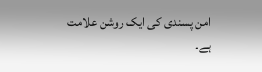امن پسندی کی ایک روشن علامت ہے۔